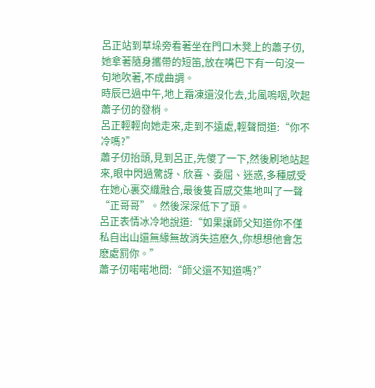呂正站到草垛旁看著坐在門口木凳上的蕭子仞,她拿著隨身攜帶的短笛,放在嘴巴下有一句沒一句地吹著,不成曲調。
時辰已過中午,地上霜凍還沒化去,北風嗚咽,吹起蕭子仞的發梢。
呂正輕輕向她走來,走到不遠處,輕聲問道:“你不冷嗎?”
蕭子仞抬頭,見到呂正,先傻了一下,然後刷地站起來,眼中閃過驚訝、欣喜、委屈、迷惑,多種感受在她心裏交織融合,最後隻百感交集地叫了一聲“正哥哥”。然後深深低下了頭。
呂正表情冰冷地說道:“如果讓師父知道你不僅私自出山還無緣無故消失這麽久,你想想他會怎麽處罰你。”
蕭子仞喏喏地問:“師父還不知道嗎?”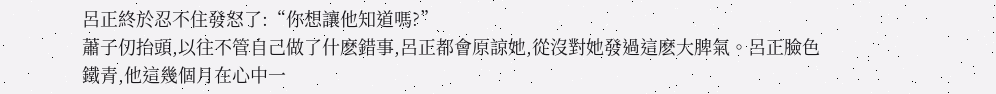呂正終於忍不住發怒了:“你想讓他知道嗎?”
蕭子仞抬頭,以往不管自己做了什麽錯事,呂正都會原諒她,從沒對她發過這麽大脾氣。呂正臉色鐵青,他這幾個月在心中一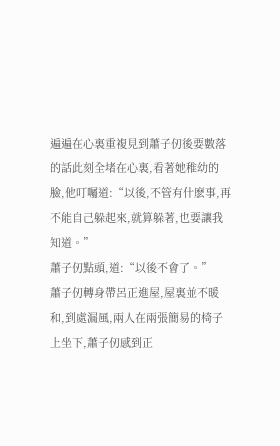遍遍在心裏重複見到蕭子仞後要數落的話此刻全堵在心裏,看著她稚幼的臉,他叮囑道:“以後,不管有什麽事,再不能自己躲起來,就算躲著,也要讓我知道。”
蕭子仞點頭,道:“以後不會了。”
蕭子仞轉身帶呂正進屋,屋裏並不暖和,到處漏風,兩人在兩張簡易的椅子上坐下,蕭子仞感到正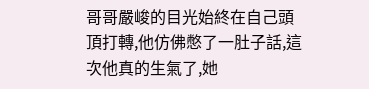哥哥嚴峻的目光始終在自己頭頂打轉,他仿佛憋了一肚子話,這次他真的生氣了,她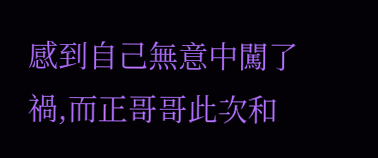感到自己無意中闖了禍,而正哥哥此次和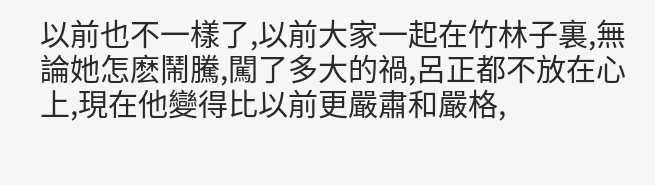以前也不一樣了,以前大家一起在竹林子裏,無論她怎麽鬧騰,闖了多大的禍,呂正都不放在心上,現在他變得比以前更嚴肅和嚴格,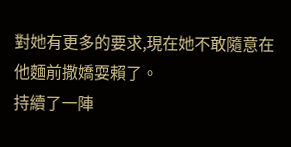對她有更多的要求,現在她不敢隨意在他麵前撒嬌耍賴了。
持續了一陣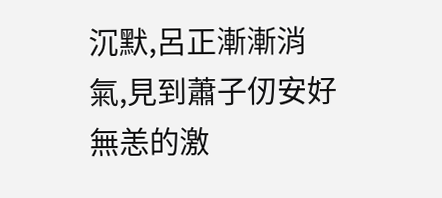沉默,呂正漸漸消氣,見到蕭子仞安好無恙的激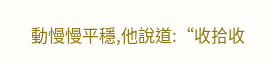動慢慢平穩,他說道:“收拾收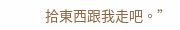拾東西跟我走吧。”